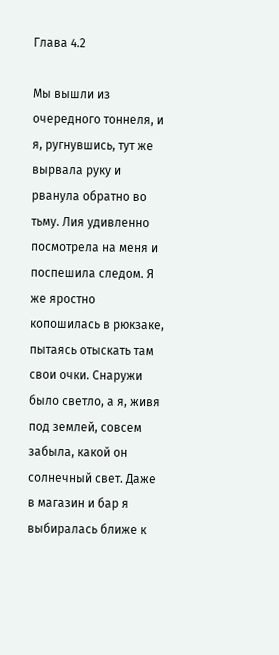Глава 4.2

Мы вышли из очередного тоннеля, и я, ругнувшись, тут же вырвала руку и рванула обратно во тьму. Лия удивленно посмотрела на меня и поспешила следом. Я же яростно копошилась в рюкзаке, пытаясь отыскать там свои очки. Снаружи было светло, а я, живя под землей, совсем забыла, какой он солнечный свет. Даже в магазин и бар я выбиралась ближе к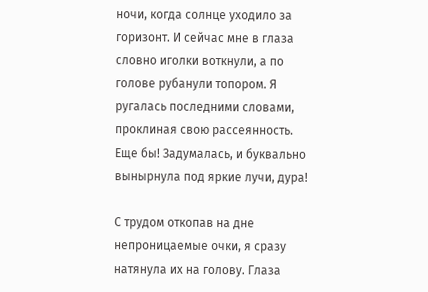ночи, когда солнце уходило за горизонт. И сейчас мне в глаза словно иголки воткнули, а по голове рубанули топором. Я ругалась последними словами, проклиная свою рассеянность. Еще бы! Задумалась, и буквально вынырнула под яркие лучи, дура!

С трудом откопав на дне непроницаемые очки, я сразу натянула их на голову. Глаза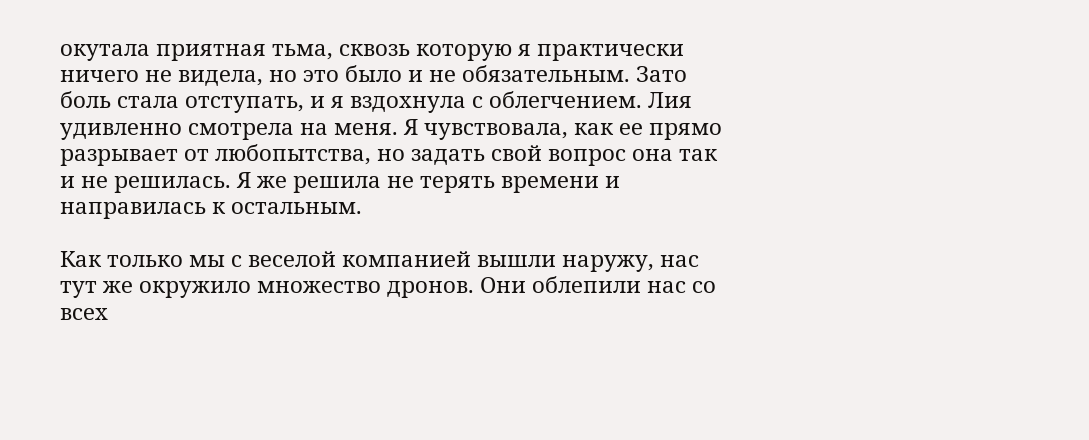окутала приятная тьма, сквозь которую я практически ничего не видела, но это было и не обязательным. Зато боль стала отступать, и я вздохнула с облегчением. Лия удивленно смотрела на меня. Я чувствовала, как ее прямо разрывает от любопытства, но задать свой вопрос она так и не решилась. Я же решила не терять времени и направилась к остальным.

Как только мы с веселой компанией вышли наружу, нас тут же окружило множество дронов. Они облепили нас со всех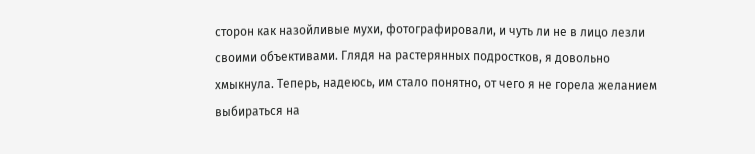сторон как назойливые мухи, фотографировали, и чуть ли не в лицо лезли своими объективами. Глядя на растерянных подростков, я довольно хмыкнула. Теперь, надеюсь, им стало понятно, от чего я не горела желанием выбираться на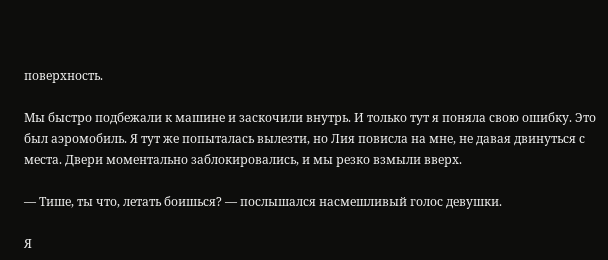поверхность.

Мы быстро подбежали к машине и заскочили внутрь. И только тут я поняла свою ошибку. Это был аэромобиль. Я тут же попыталась вылезти, но Лия повисла на мне, не давая двинуться с места. Двери моментально заблокировались, и мы резко взмыли вверх.

— Тише, ты что, летать боишься? — послышался насмешливый голос девушки.

Я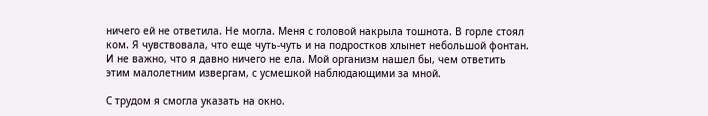ничего ей не ответила. Не могла. Меня с головой накрыла тошнота. В горле стоял ком. Я чувствовала, что еще чуть-чуть и на подростков хлынет небольшой фонтан. И не важно, что я давно ничего не ела. Мой организм нашел бы, чем ответить этим малолетним извергам, с усмешкой наблюдающими за мной.

С трудом я смогла указать на окно.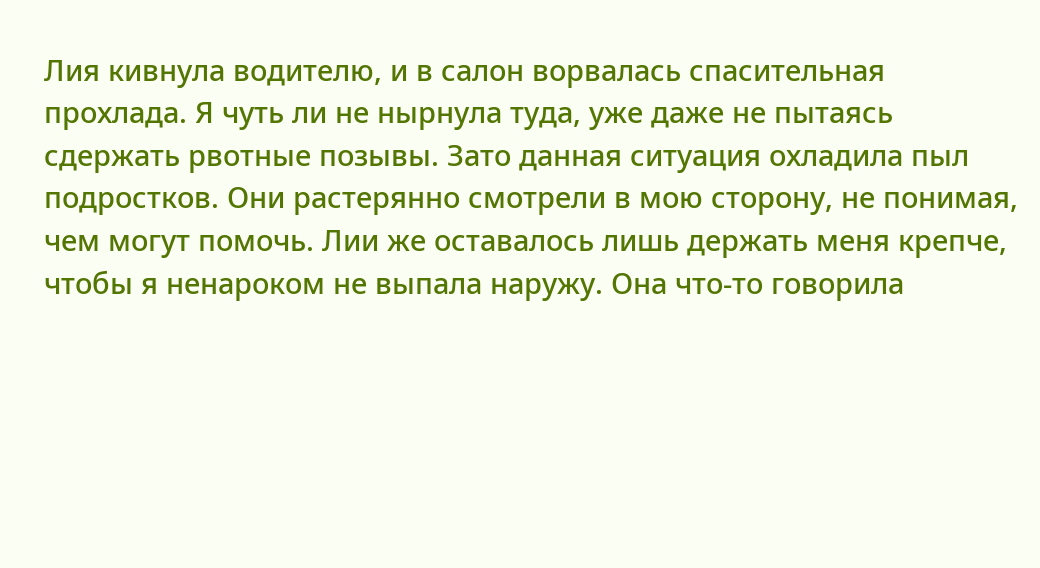Лия кивнула водителю, и в салон ворвалась спасительная прохлада. Я чуть ли не нырнула туда, уже даже не пытаясь сдержать рвотные позывы. Зато данная ситуация охладила пыл подростков. Они растерянно смотрели в мою сторону, не понимая, чем могут помочь. Лии же оставалось лишь держать меня крепче, чтобы я ненароком не выпала наружу. Она что-то говорила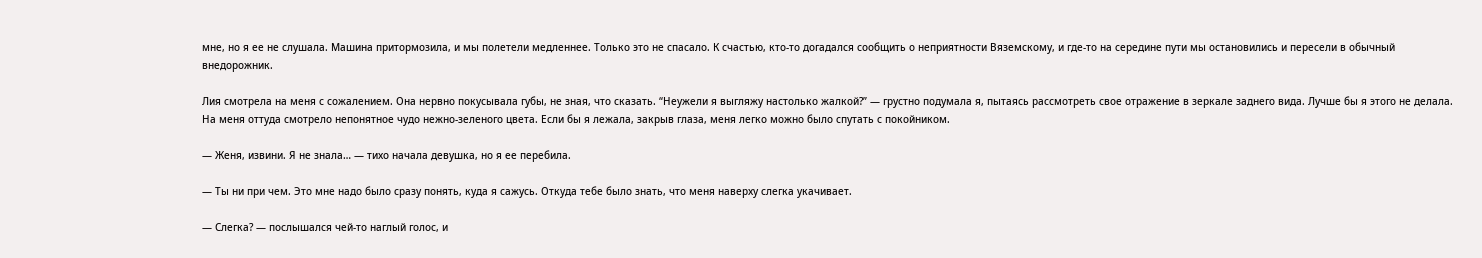мне, но я ее не слушала. Машина притормозила, и мы полетели медленнее. Только это не спасало. К счастью, кто-то догадался сообщить о неприятности Вяземскому, и где-то на середине пути мы остановились и пересели в обычный внедорожник.

Лия смотрела на меня с сожалением. Она нервно покусывала губы, не зная, что сказать. “Неужели я выгляжу настолько жалкой?” — грустно подумала я, пытаясь рассмотреть свое отражение в зеркале заднего вида. Лучше бы я этого не делала. На меня оттуда смотрело непонятное чудо нежно-зеленого цвета. Если бы я лежала, закрыв глаза, меня легко можно было спутать с покойником.

— Женя, извини. Я не знала… — тихо начала девушка, но я ее перебила.

— Ты ни при чем. Это мне надо было сразу понять, куда я сажусь. Откуда тебе было знать, что меня наверху слегка укачивает.

— Слегка? — послышался чей-то наглый голос, и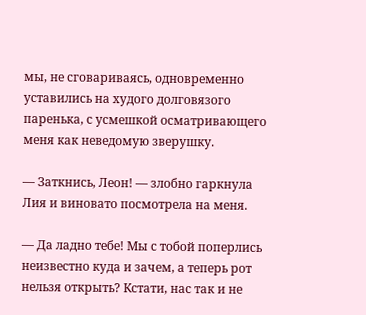мы, не сговариваясь, одновременно уставились на худого долговязого паренька, с усмешкой осматривающего меня как неведомую зверушку.

— Заткнись, Леон! — злобно гаркнула Лия и виновато посмотрела на меня.

— Да ладно тебе! Мы с тобой поперлись неизвестно куда и зачем, а теперь рот нельзя открыть? Кстати, нас так и не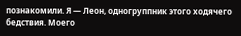познакомили. Я — Леон, одногруппник этого ходячего бедствия. Моего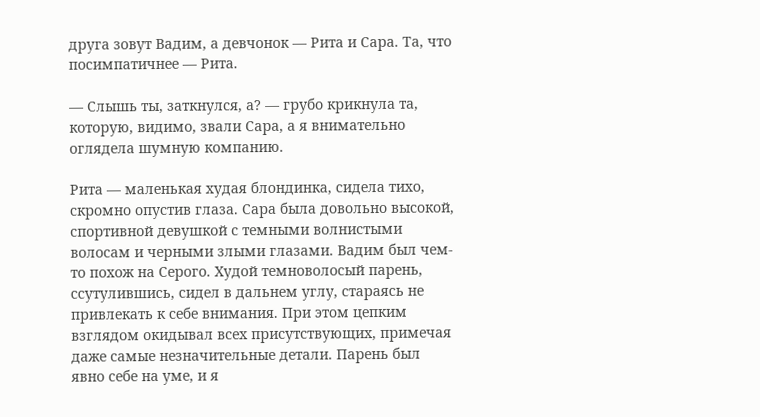друга зовут Вадим, а девчонок — Рита и Сара. Та, что посимпатичнее — Рита.

— Слышь ты, заткнулся, а? — грубо крикнула та, которую, видимо, звали Сара, а я внимательно оглядела шумную компанию.

Рита — маленькая худая блондинка, сидела тихо, скромно опустив глаза. Сара была довольно высокой, спортивной девушкой с темными волнистыми волосам и черными злыми глазами. Вадим был чем-то похож на Серого. Худой темноволосый парень, ссутулившись, сидел в дальнем углу, стараясь не привлекать к себе внимания. При этом цепким взглядом окидывал всех присутствующих, примечая даже самые незначительные детали. Парень был явно себе на уме, и я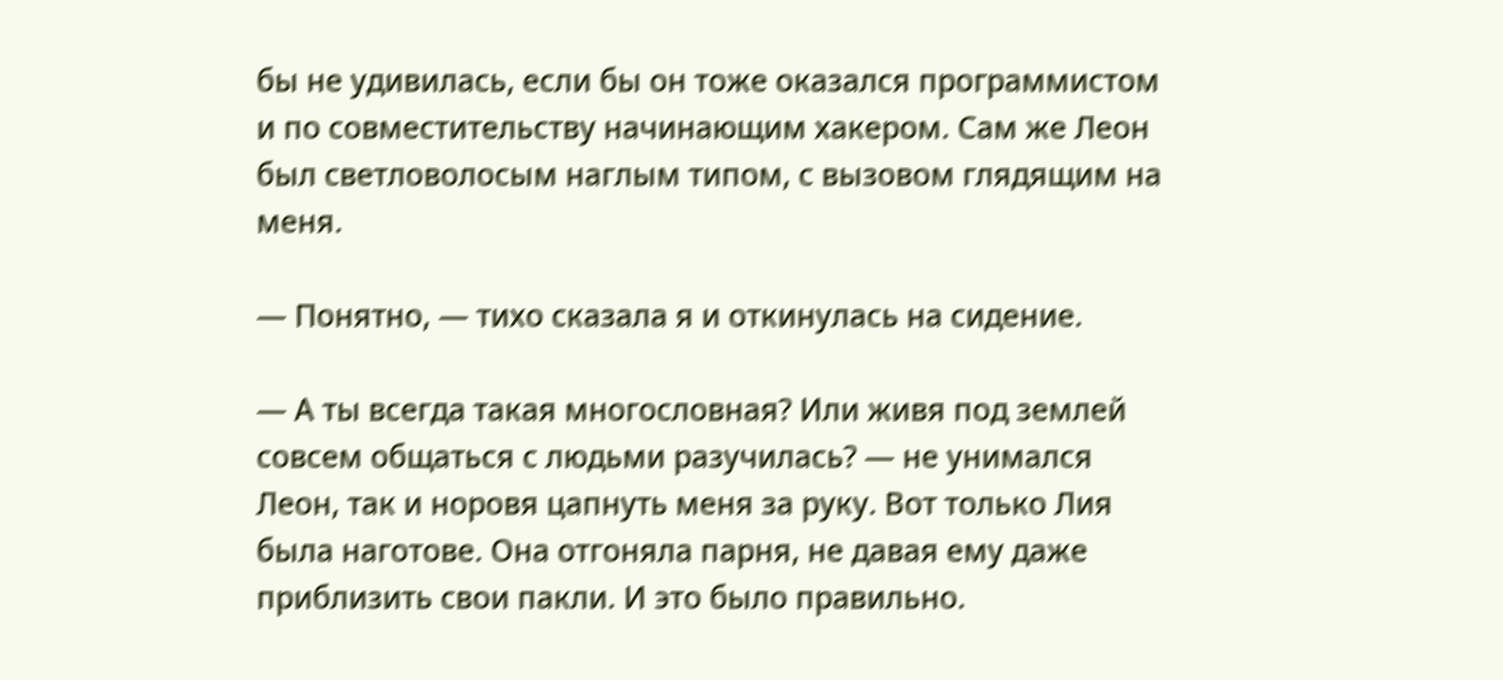бы не удивилась, если бы он тоже оказался программистом и по совместительству начинающим хакером. Сам же Леон был светловолосым наглым типом, с вызовом глядящим на меня.

— Понятно, — тихо сказала я и откинулась на сидение.

— А ты всегда такая многословная? Или живя под землей совсем общаться с людьми разучилась? — не унимался Леон, так и норовя цапнуть меня за руку. Вот только Лия была наготове. Она отгоняла парня, не давая ему даже приблизить свои пакли. И это было правильно.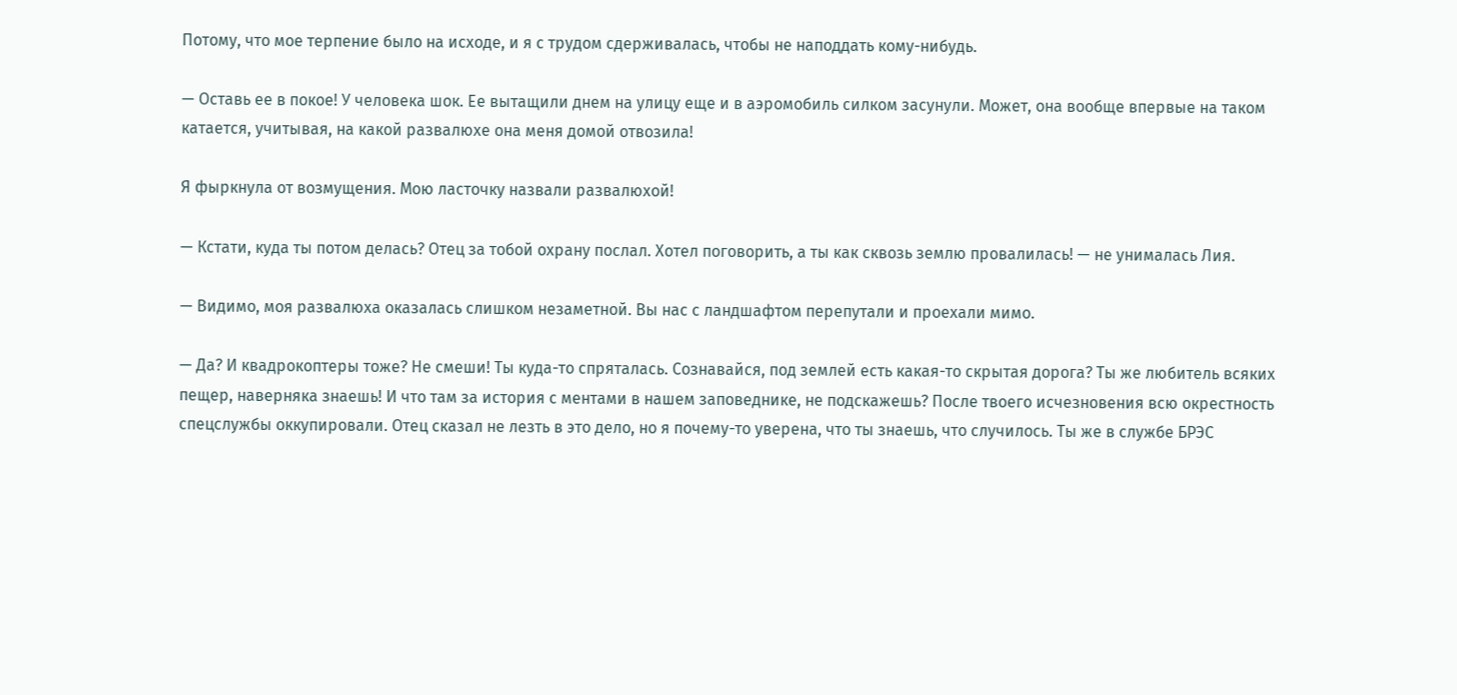Потому, что мое терпение было на исходе, и я с трудом сдерживалась, чтобы не наподдать кому-нибудь.

— Оставь ее в покое! У человека шок. Ее вытащили днем на улицу еще и в аэромобиль силком засунули. Может, она вообще впервые на таком катается, учитывая, на какой развалюхе она меня домой отвозила!

Я фыркнула от возмущения. Мою ласточку назвали развалюхой!

— Кстати, куда ты потом делась? Отец за тобой охрану послал. Хотел поговорить, а ты как сквозь землю провалилась! — не унималась Лия.

— Видимо, моя развалюха оказалась слишком незаметной. Вы нас с ландшафтом перепутали и проехали мимо.

— Да? И квадрокоптеры тоже? Не смеши! Ты куда-то спряталась. Сознавайся, под землей есть какая-то скрытая дорога? Ты же любитель всяких пещер, наверняка знаешь! И что там за история с ментами в нашем заповеднике, не подскажешь? После твоего исчезновения всю окрестность спецслужбы оккупировали. Отец сказал не лезть в это дело, но я почему-то уверена, что ты знаешь, что случилось. Ты же в службе БРЭС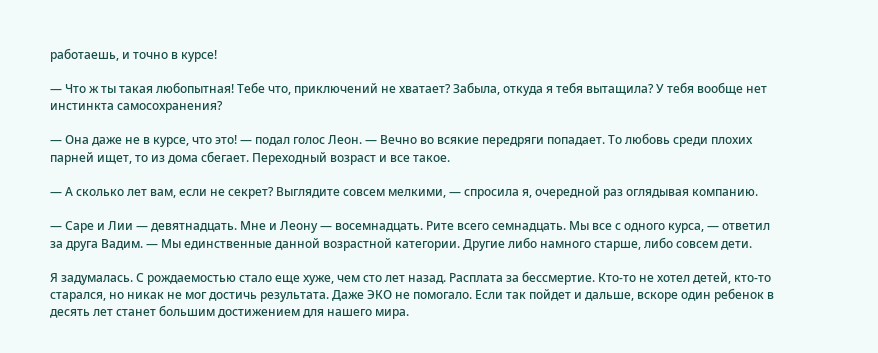работаешь, и точно в курсе!

— Что ж ты такая любопытная! Тебе что, приключений не хватает? Забыла, откуда я тебя вытащила? У тебя вообще нет инстинкта самосохранения?

— Она даже не в курсе, что это! — подал голос Леон. — Вечно во всякие передряги попадает. То любовь среди плохих парней ищет, то из дома сбегает. Переходный возраст и все такое.

— А сколько лет вам, если не секрет? Выглядите совсем мелкими, — спросила я, очередной раз оглядывая компанию.

— Саре и Лии — девятнадцать. Мне и Леону — восемнадцать. Рите всего семнадцать. Мы все с одного курса, — ответил за друга Вадим. — Мы единственные данной возрастной категории. Другие либо намного старше, либо совсем дети.

Я задумалась. С рождаемостью стало еще хуже, чем сто лет назад. Расплата за бессмертие. Кто-то не хотел детей, кто-то старался, но никак не мог достичь результата. Даже ЭКО не помогало. Если так пойдет и дальше, вскоре один ребенок в десять лет станет большим достижением для нашего мира.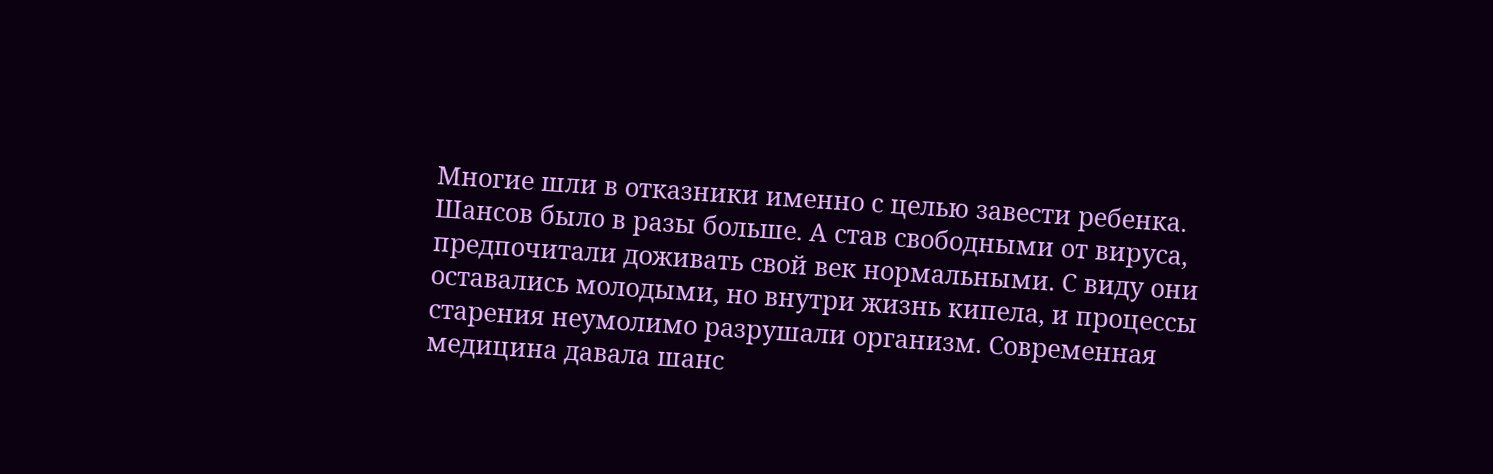Многие шли в отказники именно с целью завести ребенка. Шансов было в разы больше. А став свободными от вируса, предпочитали доживать свой век нормальными. С виду они оставались молодыми, но внутри жизнь кипела, и процессы старения неумолимо разрушали организм. Современная медицина давала шанс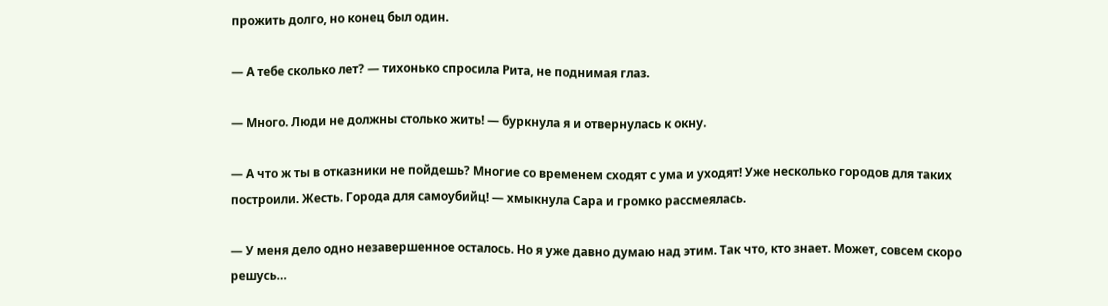прожить долго, но конец был один.

— А тебе сколько лет? — тихонько спросила Рита, не поднимая глаз.

— Много. Люди не должны столько жить! — буркнула я и отвернулась к окну.

— А что ж ты в отказники не пойдешь? Многие со временем сходят с ума и уходят! Уже несколько городов для таких построили. Жесть. Города для самоубийц! — хмыкнула Сара и громко рассмеялась.

— У меня дело одно незавершенное осталось. Но я уже давно думаю над этим. Так что, кто знает. Может, совсем скоро решусь…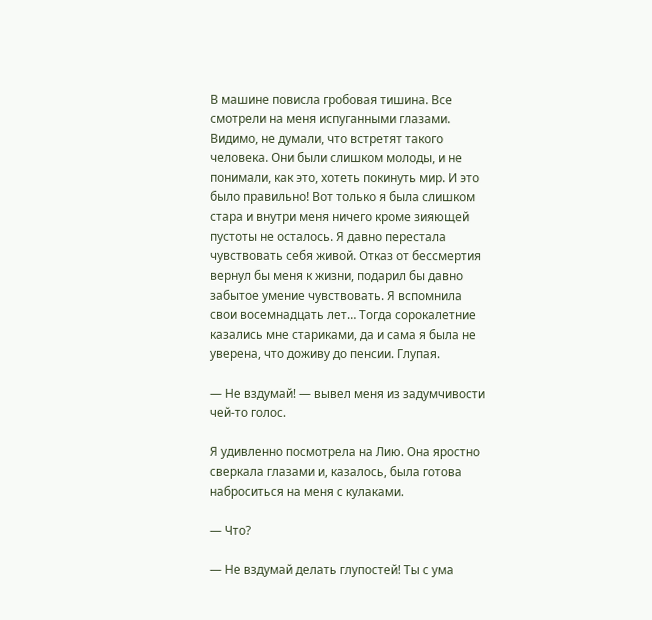В машине повисла гробовая тишина. Все смотрели на меня испуганными глазами. Видимо, не думали, что встретят такого человека. Они были слишком молоды, и не понимали, как это, хотеть покинуть мир. И это было правильно! Вот только я была слишком стара и внутри меня ничего кроме зияющей пустоты не осталось. Я давно перестала чувствовать себя живой. Отказ от бессмертия вернул бы меня к жизни, подарил бы давно забытое умение чувствовать. Я вспомнила свои восемнадцать лет… Тогда сорокалетние казались мне стариками, да и сама я была не уверена, что доживу до пенсии. Глупая.

— Не вздумай! — вывел меня из задумчивости чей-то голос.

Я удивленно посмотрела на Лию. Она яростно сверкала глазами и, казалось, была готова наброситься на меня с кулаками.

— Что?

— Не вздумай делать глупостей! Ты с ума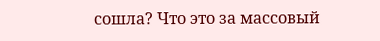сошла? Что это за массовый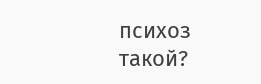психоз такой?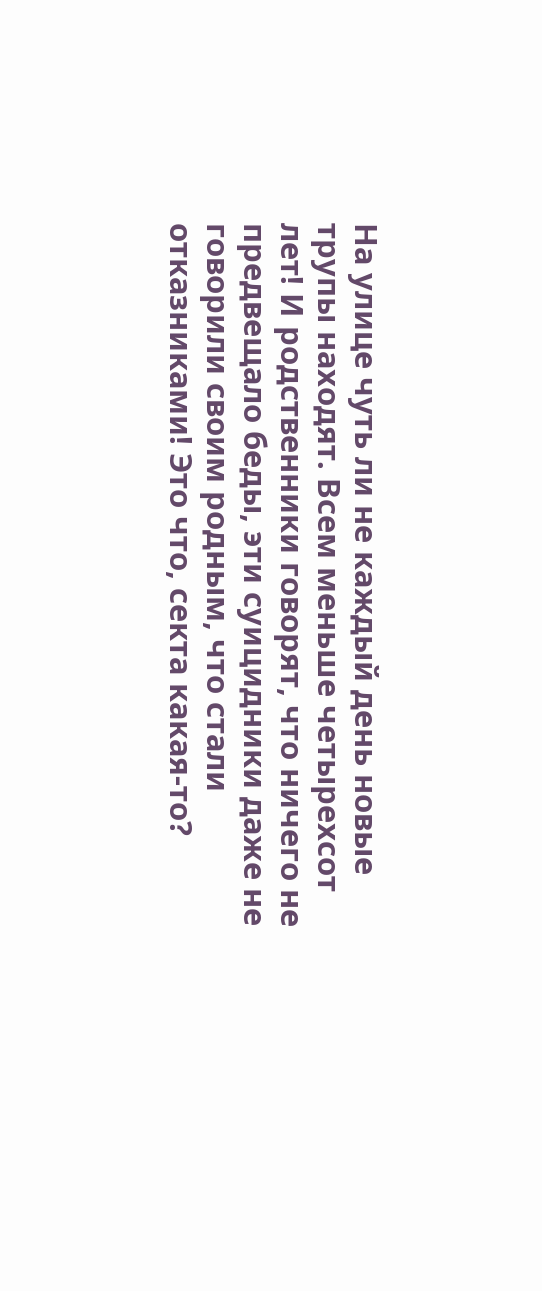На улице чуть ли не каждый день новые трупы находят. Всем меньше четырехсот лет! И родственники говорят, что ничего не предвещало беды, эти суицидники даже не говорили своим родным, что стали отказниками! Это что, секта какая-то?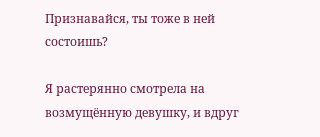Признавайся, ты тоже в ней состоишь?

Я растерянно смотрела на возмущённую девушку, и вдруг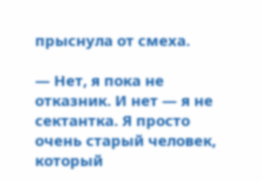прыснула от смеха.

— Нет, я пока не отказник. И нет — я не сектантка. Я просто очень старый человек, который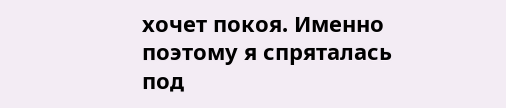хочет покоя. Именно поэтому я спряталась под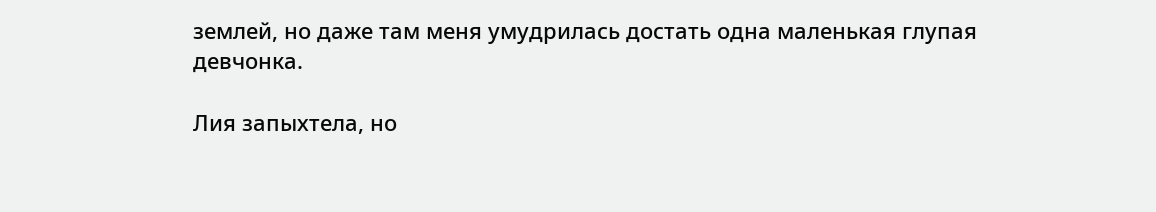землей, но даже там меня умудрилась достать одна маленькая глупая девчонка.

Лия запыхтела, но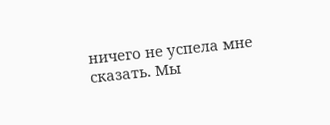ничего не успела мне сказать. Мы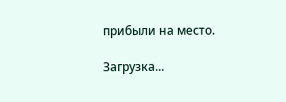прибыли на место.

Загрузка...